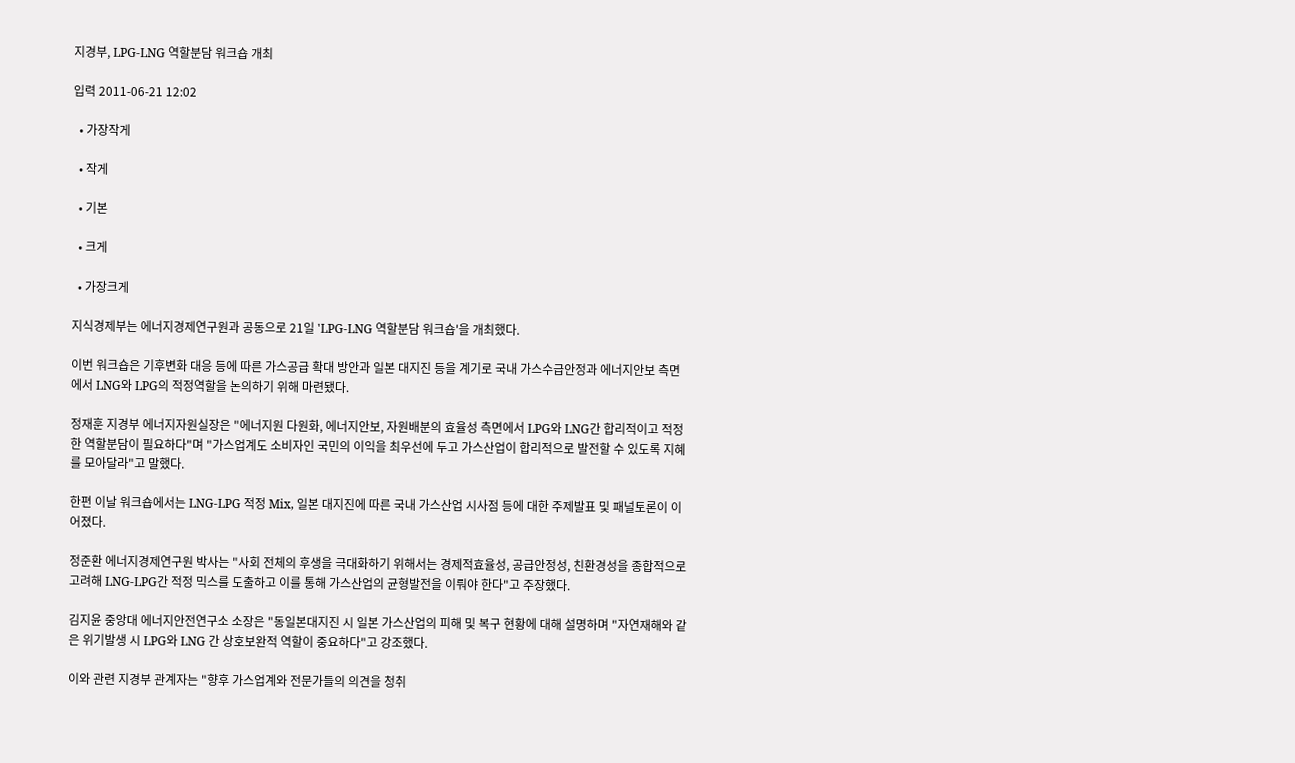지경부, LPG-LNG 역할분담 워크숍 개최

입력 2011-06-21 12:02

  • 가장작게

  • 작게

  • 기본

  • 크게

  • 가장크게

지식경제부는 에너지경제연구원과 공동으로 21일 'LPG-LNG 역할분담 워크숍'을 개최했다.

이번 워크숍은 기후변화 대응 등에 따른 가스공급 확대 방안과 일본 대지진 등을 계기로 국내 가스수급안정과 에너지안보 측면에서 LNG와 LPG의 적정역할을 논의하기 위해 마련됐다.

정재훈 지경부 에너지자원실장은 "에너지원 다원화, 에너지안보, 자원배분의 효율성 측면에서 LPG와 LNG간 합리적이고 적정한 역할분담이 필요하다"며 "가스업계도 소비자인 국민의 이익을 최우선에 두고 가스산업이 합리적으로 발전할 수 있도록 지혜를 모아달라"고 말했다.

한편 이날 워크숍에서는 LNG-LPG 적정 Mix, 일본 대지진에 따른 국내 가스산업 시사점 등에 대한 주제발표 및 패널토론이 이어졌다.

정준환 에너지경제연구원 박사는 "사회 전체의 후생을 극대화하기 위해서는 경제적효율성, 공급안정성, 친환경성을 종합적으로 고려해 LNG-LPG간 적정 믹스를 도출하고 이를 통해 가스산업의 균형발전을 이뤄야 한다"고 주장했다.

김지윤 중앙대 에너지안전연구소 소장은 "동일본대지진 시 일본 가스산업의 피해 및 복구 현황에 대해 설명하며 "자연재해와 같은 위기발생 시 LPG와 LNG 간 상호보완적 역할이 중요하다"고 강조했다.

이와 관련 지경부 관계자는 "향후 가스업계와 전문가들의 의견을 청취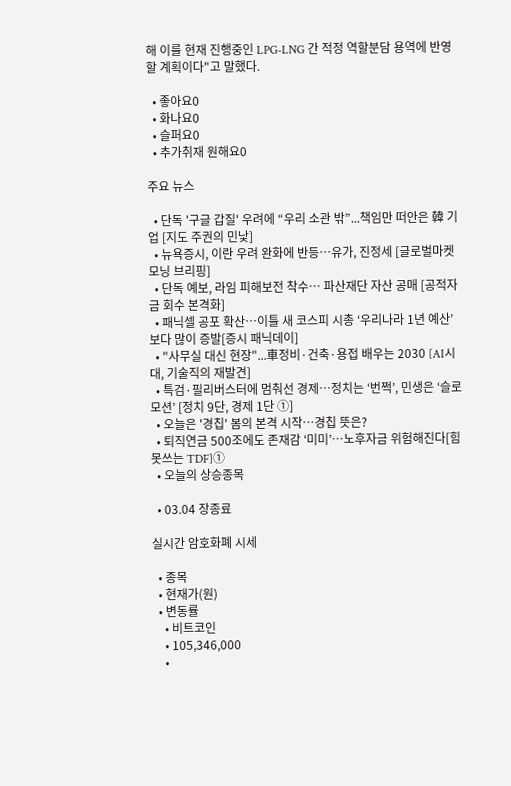해 이를 현재 진행중인 LPG-LNG 간 적정 역할분담 용역에 반영할 계획이다"고 말했다.

  • 좋아요0
  • 화나요0
  • 슬퍼요0
  • 추가취재 원해요0

주요 뉴스

  • 단독 '구글 갑질' 우려에 “우리 소관 밖”...책임만 떠안은 韓 기업 [지도 주권의 민낯]
  • 뉴욕증시, 이란 우려 완화에 반등…유가, 진정세 [글로벌마켓 모닝 브리핑]
  • 단독 예보, 라임 피해보전 착수⋯ 파산재단 자산 공매 [공적자금 회수 본격화]
  • 패닉셀 공포 확산…이틀 새 코스피 시총 ‘우리나라 1년 예산’보다 많이 증발[증시 패닉데이]
  • "사무실 대신 현장"...車정비·건축·용접 배우는 2030 [AI시대, 기술직의 재발견]
  • 특검·필리버스터에 멈춰선 경제…정치는 ‘번쩍’, 민생은 ‘슬로모션’ [정치 9단, 경제 1단 ①]
  • 오늘은 '경칩' 봄의 본격 시작…경칩 뜻은?
  • 퇴직연금 500조에도 존재감 ‘미미’…노후자금 위험해진다[힘 못쓰는 TDF]①
  • 오늘의 상승종목

  • 03.04 장종료

실시간 암호화폐 시세

  • 종목
  • 현재가(원)
  • 변동률
    • 비트코인
    • 105,346,000
    •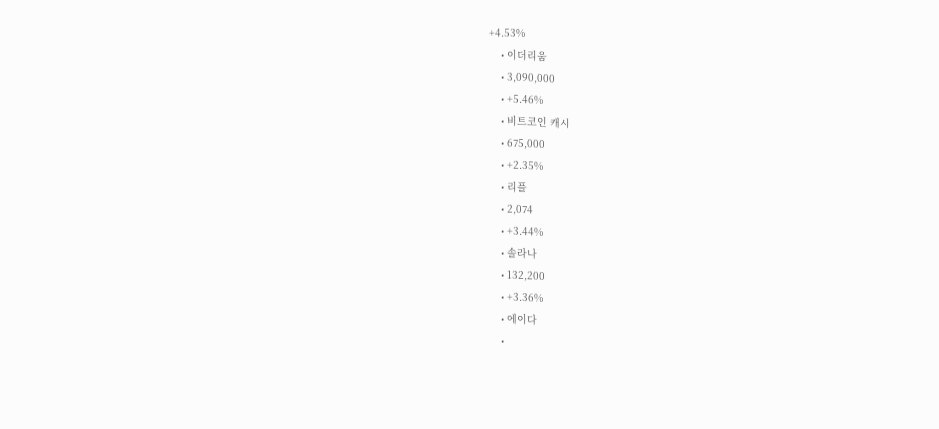+4.53%
    • 이더리움
    • 3,090,000
    • +5.46%
    • 비트코인 캐시
    • 675,000
    • +2.35%
    • 리플
    • 2,074
    • +3.44%
    • 솔라나
    • 132,200
    • +3.36%
    • 에이다
    •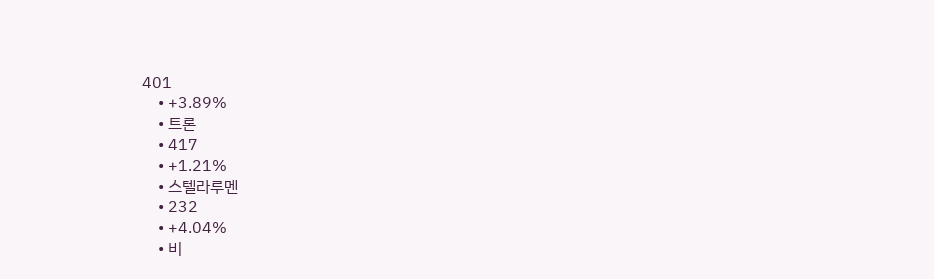401
    • +3.89%
    • 트론
    • 417
    • +1.21%
    • 스텔라루멘
    • 232
    • +4.04%
    • 비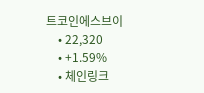트코인에스브이
    • 22,320
    • +1.59%
    • 체인링크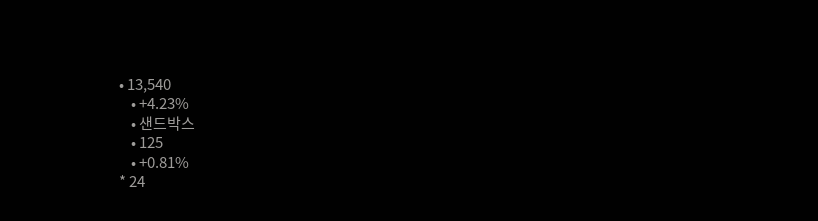• 13,540
    • +4.23%
    • 샌드박스
    • 125
    • +0.81%
* 24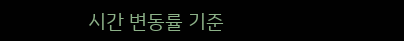시간 변동률 기준